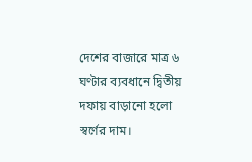দেশের বাজারে মাত্র ৬ ঘণ্টার ব্যবধানে দ্বিতীয় দফায় বাড়ানো হলো স্বর্ণের দাম।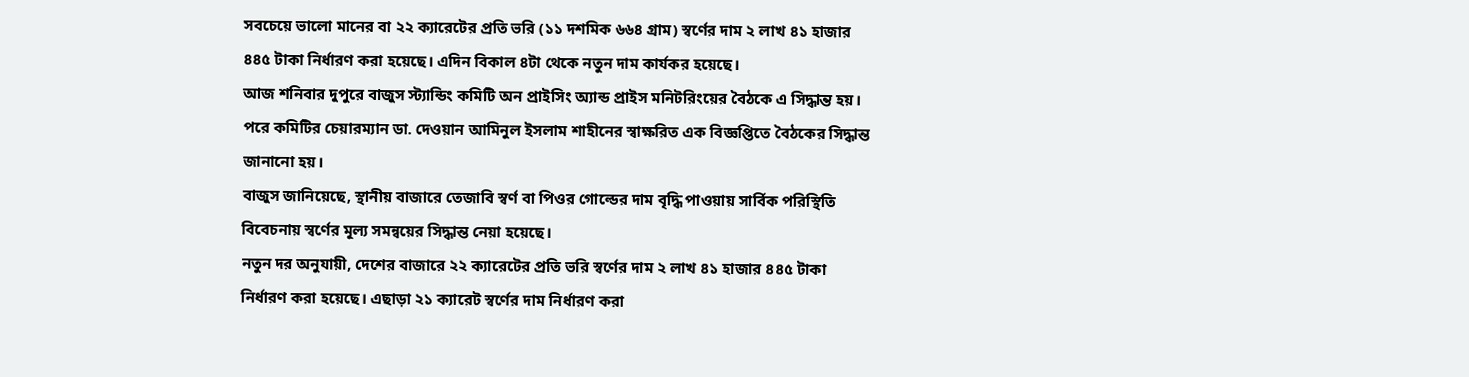সবচেয়ে ভালো মানের বা ২২ ক্যারেটের প্রতি ভরি (১১ দশমিক ৬৬৪ গ্রাম) স্বর্ণের দাম ২ লাখ ৪১ হাজার ৪৪৫ টাকা নির্ধারণ করা হয়েছে। এদিন বিকাল ৪টা থেকে নতুন দাম কার্যকর হয়েছে।
আজ শনিবার দুপুরে বাজুস স্ট্যান্ডিং কমিটি অন প্রাইসিং অ্যান্ড প্রাইস মনিটরিংয়ের বৈঠকে এ সিদ্ধান্ত হয়। পরে কমিটির চেয়ারম্যান ডা. দেওয়ান আমিনুল ইসলাম শাহীনের স্বাক্ষরিত এক বিজ্ঞপ্তিতে বৈঠকের সিদ্ধান্ত জানানো হয়।
বাজুস জানিয়েছে, স্থানীয় বাজারে তেজাবি স্বর্ণ বা পিওর গোল্ডের দাম বৃদ্ধি পাওয়ায় সার্বিক পরিস্থিতি বিবেচনায় স্বর্ণের মূল্য সমন্বয়ের সিদ্ধান্ত নেয়া হয়েছে।
নতুন দর অনুযায়ী, দেশের বাজারে ২২ ক্যারেটের প্রতি ভরি স্বর্ণের দাম ২ লাখ ৪১ হাজার ৪৪৫ টাকা নির্ধারণ করা হয়েছে। এছাড়া ২১ ক্যারেট স্বর্ণের দাম নির্ধারণ করা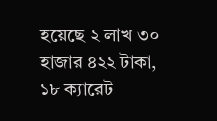হয়েছে ২ লাখ ৩০ হাজার ৪২২ টাকা, ১৮ ক্যারেট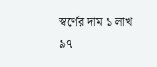স্বর্ণের দাম ১ লাখ ৯৭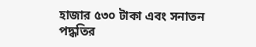হাজার ৫৩০ টাকা এবং সনাতন পদ্ধতির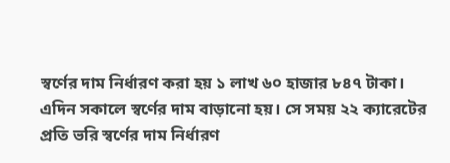স্বর্ণের দাম নির্ধারণ করা হয় ১ লাখ ৬০ হাজার ৮৪৭ টাকা।
এদিন সকালে স্বর্ণের দাম বাড়ানো হয়। সে সময় ২২ ক্যারেটের প্রতি ভরি স্বর্ণের দাম নির্ধারণ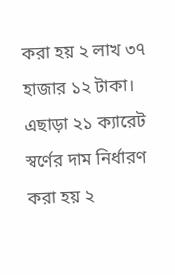করা হয় ২ লাখ ৩৭ হাজার ১২ টাকা। এছাড়া ২১ ক্যারেট স্বর্ণের দাম নির্ধারণ করা হয় ২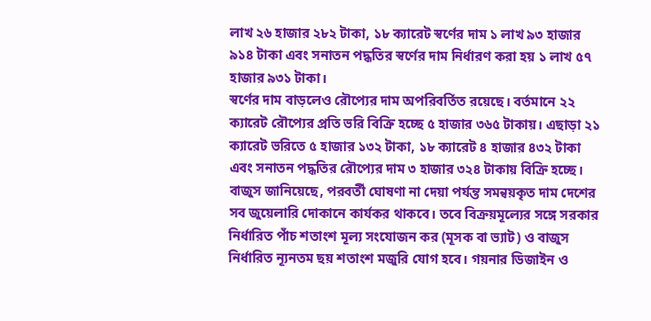লাখ ২৬ হাজার ২৮২ টাকা, ১৮ ক্যারেট স্বর্ণের দাম ১ লাখ ৯৩ হাজার ৯১৪ টাকা এবং সনাতন পদ্ধতির স্বর্ণের দাম নির্ধারণ করা হয় ১ লাখ ৫৭ হাজার ৯৩১ টাকা।
স্বর্ণের দাম বাড়লেও রৌপ্যের দাম অপরিবর্তিত রয়েছে। বর্তমানে ২২ ক্যারেট রৌপ্যের প্রতি ভরি বিক্রি হচ্ছে ৫ হাজার ৩৬৫ টাকায়। এছাড়া ২১ ক্যারেট ভরিতে ৫ হাজার ১৩২ টাকা, ১৮ ক্যারেট ৪ হাজার ৪৩২ টাকা এবং সনাতন পদ্ধতির রৌপ্যের দাম ৩ হাজার ৩২৪ টাকায় বিক্রি হচ্ছে।
বাজুস জানিয়েছে, পরবর্তী ঘোষণা না দেয়া পর্যন্ত সমন্বয়কৃত দাম দেশের সব জুয়েলারি দোকানে কার্যকর থাকবে। তবে বিক্রয়মূল্যের সঙ্গে সরকার নির্ধারিত পাঁচ শতাংশ মূল্য সংযোজন কর (মূসক বা ভ্যাট) ও বাজুস নির্ধারিত ন্যূনতম ছয় শতাংশ মজুরি যোগ হবে। গয়নার ডিজাইন ও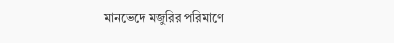মানভেদে মজুরির পরিমাণে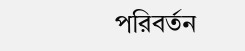পরিবর্তন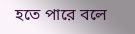হতে পারে বলে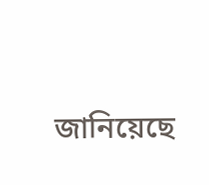জানিয়েছে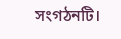সংগঠনটি।